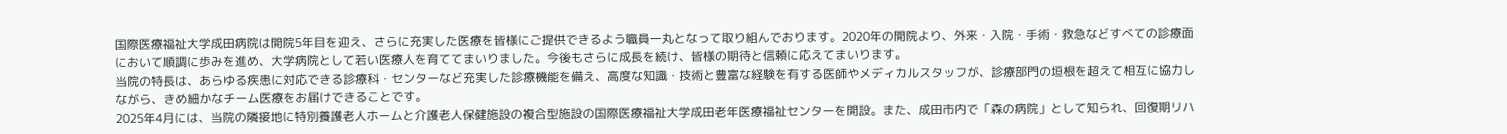国際医療福祉大学成田病院は開院5年目を迎え、さらに充実した医療を皆様にご提供できるよう職員一丸となって取り組んでおります。2020年の開院より、外来・入院・手術・救急などすべての診療面において順調に歩みを進め、大学病院として若い医療人を育ててまいりました。今後もさらに成長を続け、皆様の期待と信頼に応えてまいります。
当院の特長は、あらゆる疾患に対応できる診療科・センターなど充実した診療機能を備え、高度な知識・技術と豊富な経験を有する医師やメディカルスタッフが、診療部門の垣根を超えて相互に協力しながら、きめ細かなチーム医療をお届けできることです。
2025年4月には、当院の隣接地に特別養護老人ホームと介護老人保健施設の複合型施設の国際医療福祉大学成田老年医療福祉センターを開設。また、成田市内で「森の病院」として知られ、回復期リハ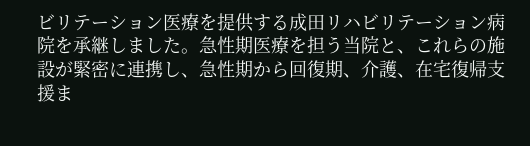ビリテーション医療を提供する成田リハビリテーション病院を承継しました。急性期医療を担う当院と、これらの施設が緊密に連携し、急性期から回復期、介護、在宅復帰支援ま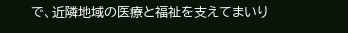で、近隣地域の医療と福祉を支えてまいり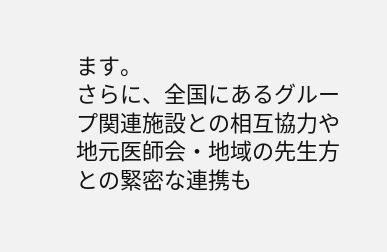ます。
さらに、全国にあるグループ関連施設との相互協力や地元医師会・地域の先生方との緊密な連携も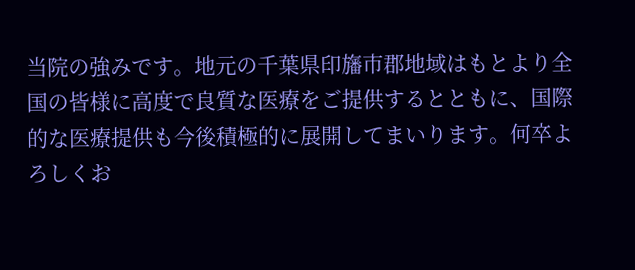当院の強みです。地元の千葉県印旛市郡地域はもとより全国の皆様に高度で良質な医療をご提供するとともに、国際的な医療提供も今後積極的に展開してまいります。何卒よろしくお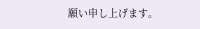願い申し上げます。